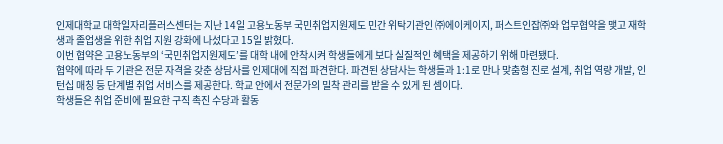인제대학교 대학일자리플러스센터는 지난 14일 고용노동부 국민취업지원제도 민간 위탁기관인 ㈜에이케이지, 퍼스트인잡㈜와 업무협약을 맺고 재학생과 졸업생을 위한 취업 지원 강화에 나섰다고 15일 밝혔다.
이번 협약은 고용노동부의 ‘국민취업지원제도’를 대학 내에 안착시켜 학생들에게 보다 실질적인 혜택을 제공하기 위해 마련됐다.
협약에 따라 두 기관은 전문 자격을 갖춘 상담사를 인제대에 직접 파견한다. 파견된 상담사는 학생들과 1:1로 만나 맞춤형 진로 설계, 취업 역량 개발, 인턴십 매칭 등 단계별 취업 서비스를 제공한다. 학교 안에서 전문가의 밀착 관리를 받을 수 있게 된 셈이다.
학생들은 취업 준비에 필요한 구직 촉진 수당과 활동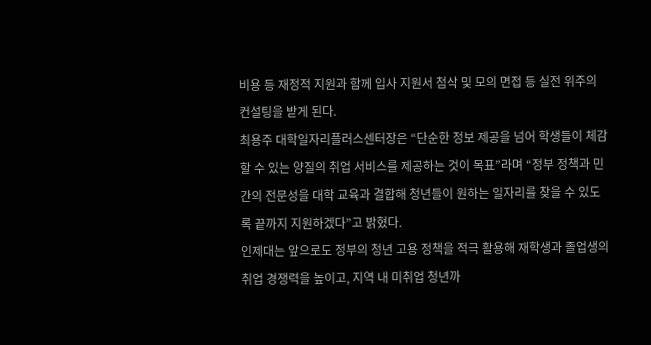비용 등 재정적 지원과 함께 입사 지원서 첨삭 및 모의 면접 등 실전 위주의 컨설팅을 받게 된다.
최용주 대학일자리플러스센터장은 “단순한 정보 제공을 넘어 학생들이 체감할 수 있는 양질의 취업 서비스를 제공하는 것이 목표”라며 “정부 정책과 민간의 전문성을 대학 교육과 결합해 청년들이 원하는 일자리를 찾을 수 있도록 끝까지 지원하겠다”고 밝혔다.
인제대는 앞으로도 정부의 청년 고용 정책을 적극 활용해 재학생과 졸업생의 취업 경쟁력을 높이고, 지역 내 미취업 청년까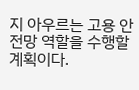지 아우르는 고용 안전망 역할을 수행할 계획이다.